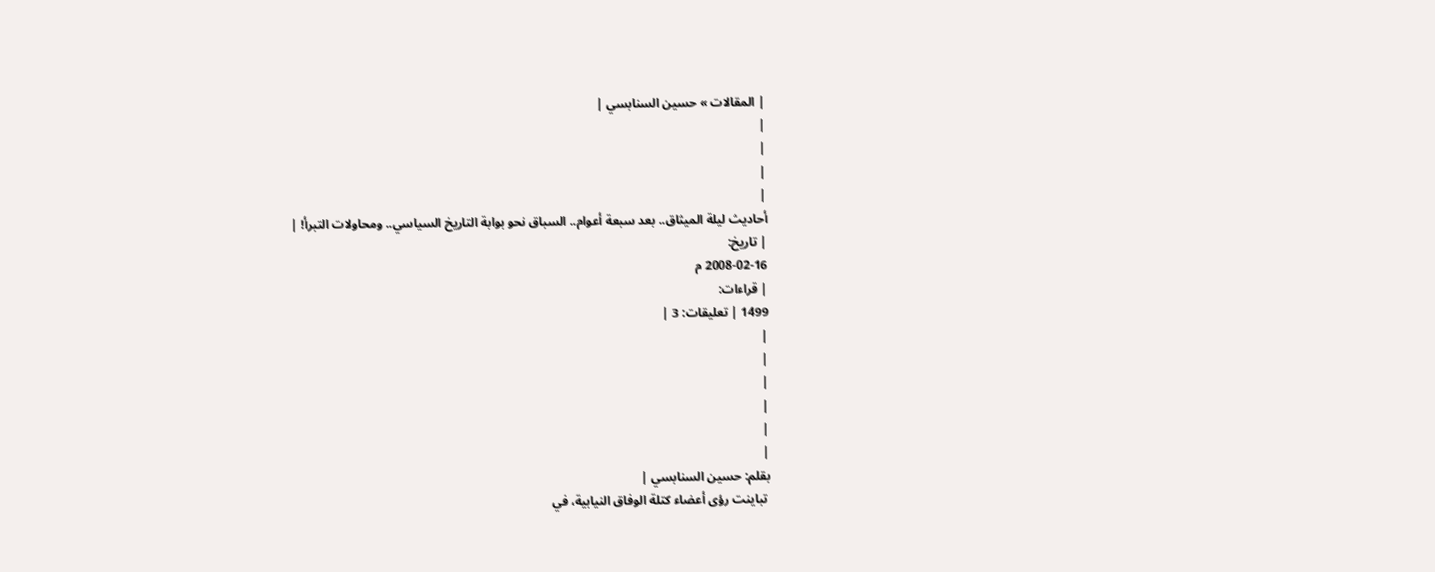| المقالات » حسين السنابسي |
|
|
|
|
أحاديث ليلة الميثاق.. بعد سبعة أعوام.. السباق نحو بوابة التاريخ السياسي.. ومحاولات التبرأ! |
| تاريخ:
2008-02-16 م
| قراءات:
1499 | تعليقات: 3 |
|
|
|
|
|
|
بقلم: حسين السنابسي |
 تباينت رؤى أعضاء كتلة الوفاق النيابية، في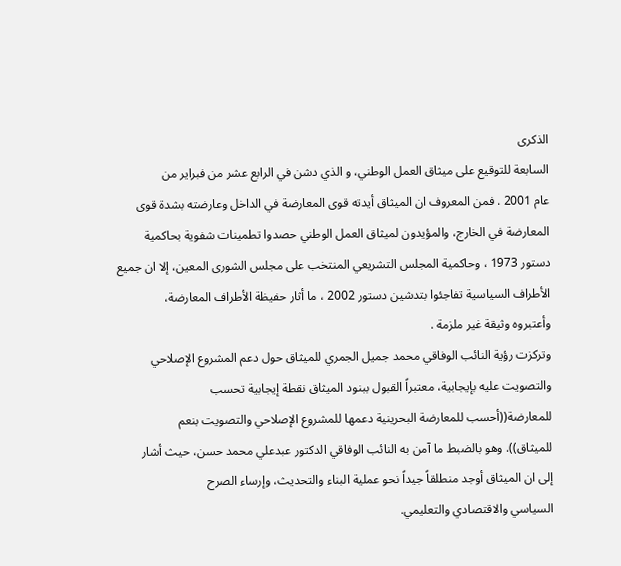الذكرى
السابعة للتوقيع على ميثاق العمل الوطني، و الذي دشن في الرابع عشر من فبراير من
عام 2001 . فمن المعروف ان الميثاق أيدته قوى المعارضة في الداخل وعارضته بشدة قوى
المعارضة في الخارج، والمؤيدون لميثاق العمل الوطني حصدوا تطمينات شفوية بحاكمية
دستور 1973 ، وحاكمية المجلس التشريعي المنتخب على مجلس الشورى المعين، إلا ان جميع
الأطراف السياسية تفاجئوا بتدشين دستور 2002 ، ما أثار حفيظة الأطراف المعارضة،
وأعتبروه وثيقة غير ملزمة .
وتركزت رؤية النائب الوفاقي محمد جميل الجمري للميثاق حول دعم المشروع الإصلاحي
والتصويت عليه بإيجابية، معتبراً القبول ببنود الميثاق نقطة إيجابية تحسب
للمعارضة((أحسب للمعارضة البحرينية دعمها للمشروع الإصلاحي والتصويت بنعم
للميثاق)). وهو بالضبط ما آمن به النائب الوفاقي الدكتور عبدعلي محمد حسن، حيث أشار
إلى ان الميثاق أوجد منطلقاً جيداً نحو عملية البناء والتحديث، وإرساء الصرح
السياسي والاقتصادي والتعليمي.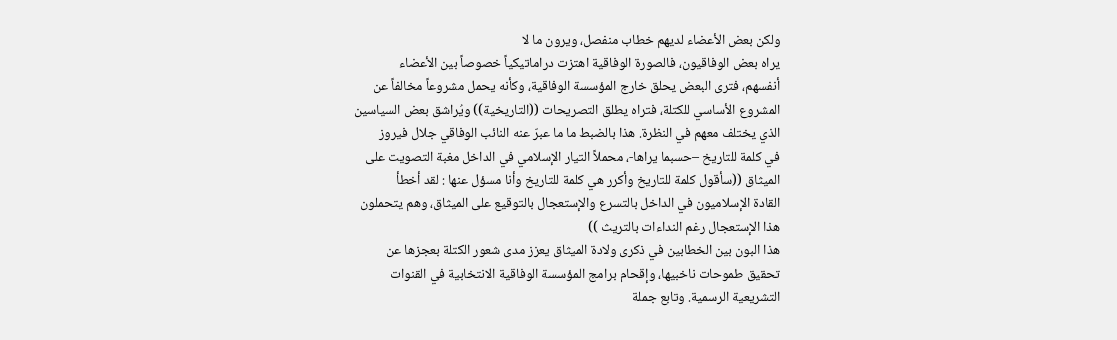ولكن بعض الأعضاء لديهم خطاب منفصل، ويرون ما لا
يراه بعض الوفاقيون، فالصورة الوفاقية اهتزت دراماتيكياً خصوصاً بين الأعضاء
أنفسهم، فترى البعض يحلق خارج المؤسسة الوفاقية، وكأنه يحمل مشروعاً مخالفاً عن
المشروع الأساسي للكتلة، فتراه يطلق التصريحات ((التاريخية)) ويُراشق بعض السياسين
الذي يختلف معهم في النظرة. هذا بالضبط ما ما عبرّ عنه النائب الوفاقي جلال فيروز
في كلمة للتاريخ –حسبما يراها-، محملاً التيار الإسلامي في الداخل مغبة التصويت على
الميثاق ((سأقول كلمة للتاريخ وأكرر هي كلمة للتاريخ وأنا مسؤل عنها : لقد أخطأ
القادة الإسلاميون في الداخل بالتسرع والإستعجال بالتوقيع على الميثاق، وهم يتحملون
هذا الإستعجال رغم النداءات بالتريث ))
هذا البون بين الخطابين في ذكرى ولادة الميثاق يعزز مدى شعور الكتلة بعجزها عن
تحقيق طموحات ناخبيها، وإقحام برامج المؤسسة الوفاقية الانتخابية في القنوات
التشريعية الرسمية. وتابع جملة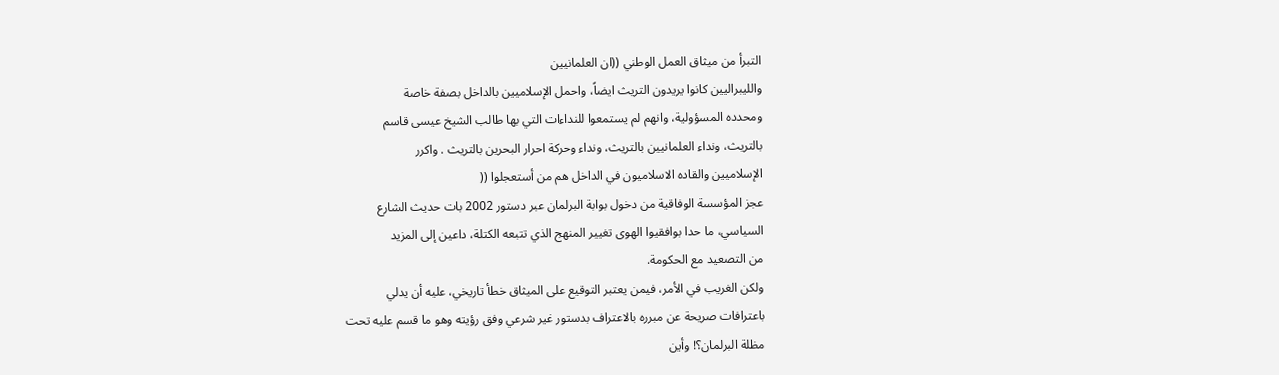التبرأ من ميثاق العمل الوطني ((ان العلمانيين
والليبراليين كانوا يريدون التريث ايضاً، واحمل الإسلاميين بالداخل بصفة خاصة
ومحدده المسؤولية، وانهم لم يستمعوا للنداءات التي بها طالب الشيخ عيسى قاسم
بالتريث، ونداء العلمانيين بالتريث، ونداء وحركة احرار البحرين بالتريث . واكرر
الإسلاميين والقاده الاسلاميون في الداخل هم من أستعجلوا ((
عجز المؤسسة الوفاقية من دخول بوابة البرلمان عبر دستور 2002 بات حديث الشارع
السياسي، ما حدا بوافقيوا الهوى تغيير المنهج الذي تتبعه الكتلة، داعين إلى المزيد
من التصعيد مع الحكومة.
ولكن الغريب في الأمر، فيمن يعتبر التوقيع على الميثاق خطأ تاريخي، عليه أن يدلي
باعترافات صريحة عن مبرره بالاعتراف بدستور غير شرعي وفق رؤيته وهو ما قسم عليه تحت
مظلة البرلمان؟! وأين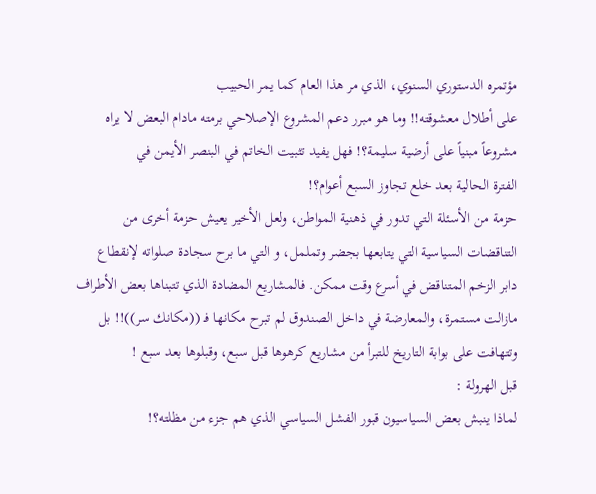مؤتمره الدستوري السنوي، الذي مر هذا العام كما يمر الحبيب
على أطلال معشوقته!! وما هو مبرر دعم المشروع الإصلاحي برمته مادام البعض لا يراه
مشروعاً مبنياً على أرضية سليمة؟! فهل يفيد تثبيت الخاتم في البنصر الأيمن في
الفترة الحالية بعد خلع تجاوز السبع أعوام؟!
حزمة من الأسئلة التي تدور في ذهنية المواطن، ولعل الأخير يعيش حزمة أخرى من
التناقضات السياسية التي يتابعها بجضر وتململ، و التي ما برح سجادة صلواته لإنقطاع
دابر الزخم المتناقض في أسرع وقت ممكن. فالمشاريع المضادة الذي تتبناها بعض الأطراف
مازالت مستمرة، والمعارضة في داخل الصندوق لم تبرح مكانها فـ ((مكانك سر))!! بل
وتتهافت على بوابة التاريخ للتبرأ من مشاريع كرهوها قبل سبع، وقبلوها بعد سبع !
قبل الهرولة :
لماذا ينبش بعض السياسيون قبور الفشل السياسي الذي هم جزء من مظلته؟!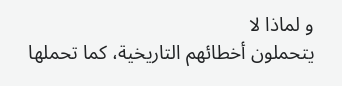و لماذا لا
يتحملون أخطائهم التاريخية، كما تحملها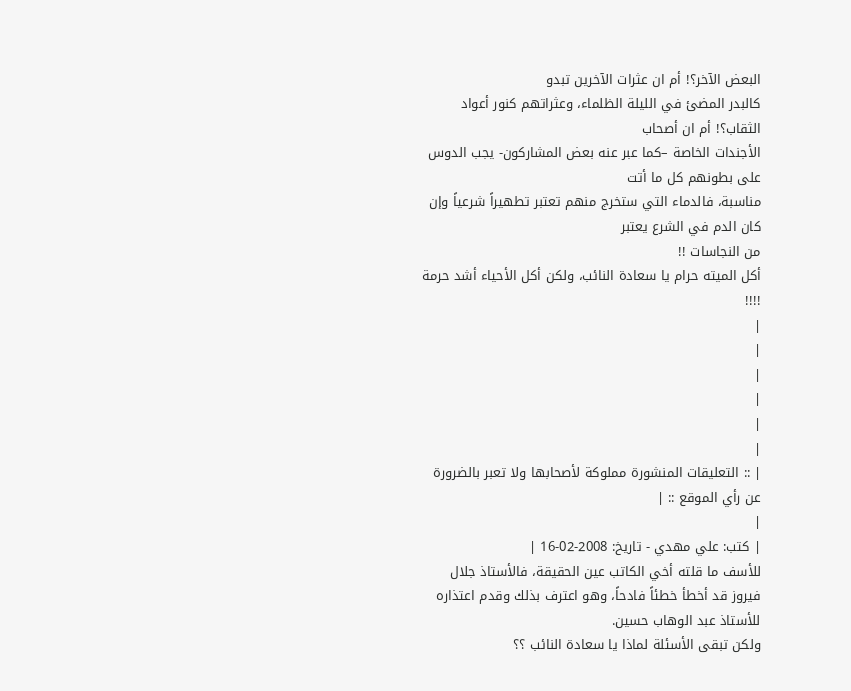البعض الآخر؟! أم ان عثرات الآخرين تبدو
كالبدر المضئ في الليلة الظلماء، وعثراتهم كنور أعواد الثقاب؟! أم ان أصحاب
الأجندات الخاصة –كما عبر عنه بعض المشاركون- يجب الدوس على بطونهم كل ما أتت
مناسبة، فالدماء التي ستخرج منهم تعتبر تطهيراً شرعياً وإن كان الدم في الشرع يعتبر
من النجاسات !!
أكل الميته حرام يا سعادة النائب، ولكن أكل الأحياء أشد حرمة !!!!
|
|
|
|
|
|
| :: التعليقات المنشورة مملوكة لأصحابها ولا تعبر بالضرورة عن رأي الموقع :: |
|
| كتب: علي مهدي - تاريخ: 2008-02-16 |
للأسف ما قلته أخي الكاتب عين الحقيقة، فالأستاذ جلال فيروز قد أخطأ خطئاً فادحاً، وهو اعترف بذلك وقدم اعتذاره للأستاذ عبد الوهاب حسين.
ولكن تبقى الأسئلة لماذا يا سعادة النائب ؟؟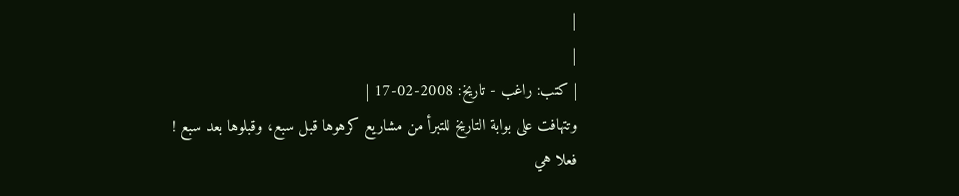|
|
| كتب: راغب - تاريخ: 2008-02-17 |
وتتهافت على بوابة التاريخ للتبرأ من مشاريع كرهوها قبل سبع، وقبلوها بعد سبع !
فعلا هي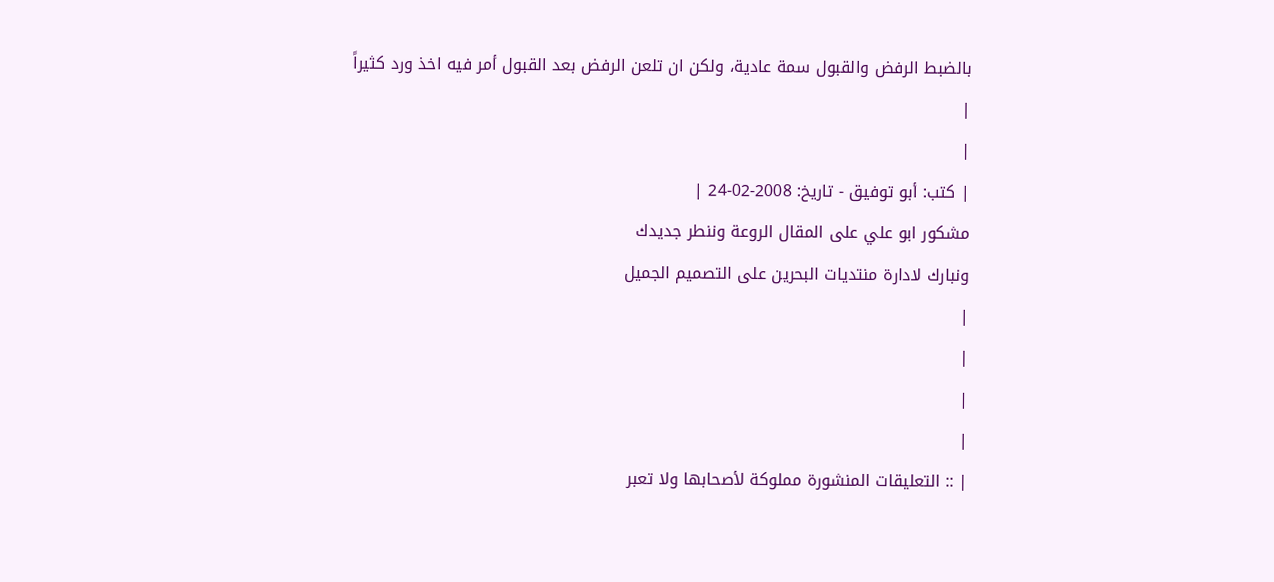بالضبط الرفض والقبول سمة عادية، ولكن ان تلعن الرفض بعد القبول أمر فيه اخذ ورد كثيراً
|
|
| كتب: أبو توفيق - تاريخ: 2008-02-24 |
مشكور ابو علي على المقال الروعة وننطر جديدك
ونبارك لادارة منتديات البحرين على التصميم الجميل
|
|
|
|
| :: التعليقات المنشورة مملوكة لأصحابها ولا تعبر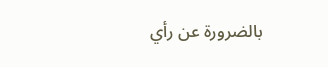بالضرورة عن رأي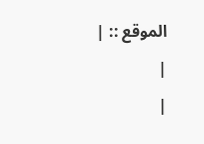الموقع :: |
|
|